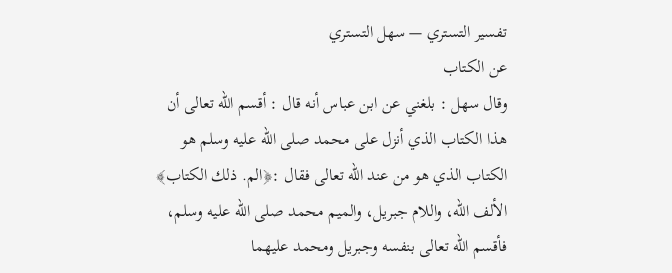تفسير التستري — سهل التستري
عن الكتاب
وقال سهل : بلغني عن ابن عباس أنه قال : أقسم الله تعالى أن هذا الكتاب الذي أنزل على محمد صلى الله عليه وسلم هو الكتاب الذي هو من عند الله تعالى فقال :﴿الم. ذلك الكتاب﴾ الألف الله، واللام جبريل، والميم محمد صلى الله عليه وسلم، فأقسم الله تعالى بنفسه وجبريل ومحمد عليهما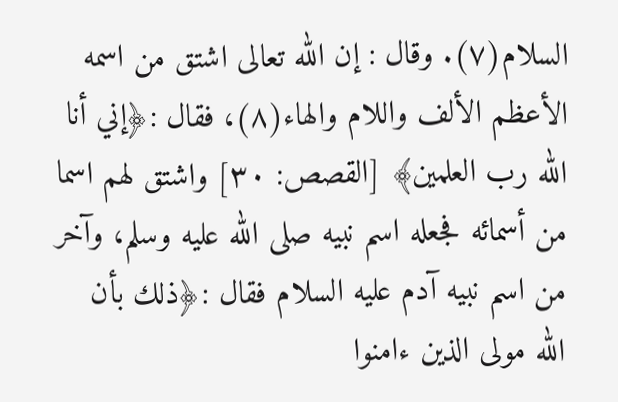السلام(٧). وقال : إن الله تعالى اشتق من اسمه الأعظم الألف واللام والهاء(٨)، فقال :﴿إني أنا الله رب العلمين﴾ [القصص: ٣٠] واشتق لهم اسما من أسمائه فجعله اسم نبيه صلى الله عليه وسلم، وآخر من اسم نبيه آدم عليه السلام فقال :﴿ذلك بأن الله مولى الذين ءامنوا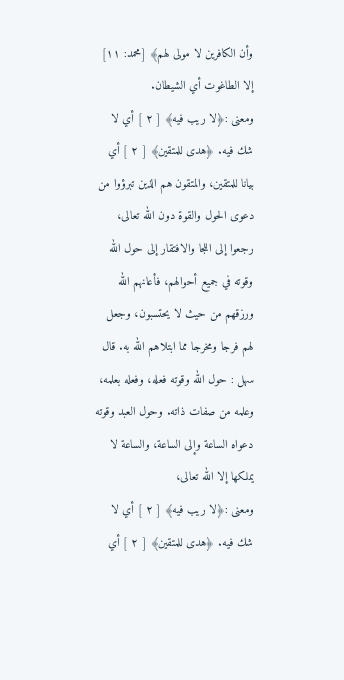وأن الكافرين لا مولى لهم﴾ [محمد: ١١] إلا الطاغوت أي الشيطان.
ومعنى :﴿لا ريب فيه﴾ [ ٢ ] أي لا شك فيه. ﴿هدى للمتقين﴾ [ ٢ ] أي بيانا للمتقين، والمتقون هم الذين تبرؤوا من دعوى الحول والقوة دون الله تعالى، رجعوا إلى اللجا والافتقار إلى حول الله وقوته في جميع أحوالهم، فأعانهم الله ورزقهم من حيث لا يحتسبون، وجعل لهم فرجا ومخرجا مما ابتلاهم الله به. قال سهل : حول الله وقوته فعله، وفعله بعلمه، وعلمه من صفات ذاته. وحول العبد وقوته دعواه الساعة وإلى الساعة، والساعة لا يملكها إلا الله تعالى،
ومعنى :﴿لا ريب فيه﴾ [ ٢ ] أي لا شك فيه. ﴿هدى للمتقين﴾ [ ٢ ] أي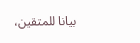بيانا للمتقين،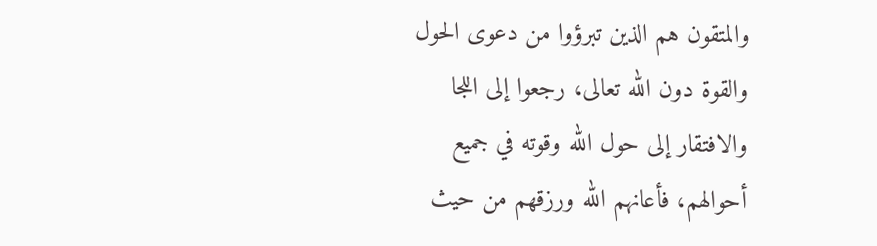والمتقون هم الذين تبرؤوا من دعوى الحول والقوة دون الله تعالى، رجعوا إلى اللجا والافتقار إلى حول الله وقوته في جميع أحوالهم، فأعانهم الله ورزقهم من حيث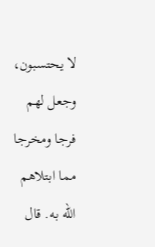لا يحتسبون، وجعل لهم فرجا ومخرجا مما ابتلاهم الله به. قال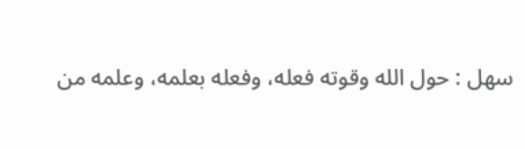سهل : حول الله وقوته فعله، وفعله بعلمه، وعلمه من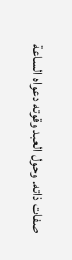صفات ذاته. وحول العبد وقوته دعواه الساعة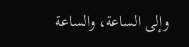وإلى الساعة، والساعة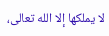لا يملكها إلا الله تعالى،